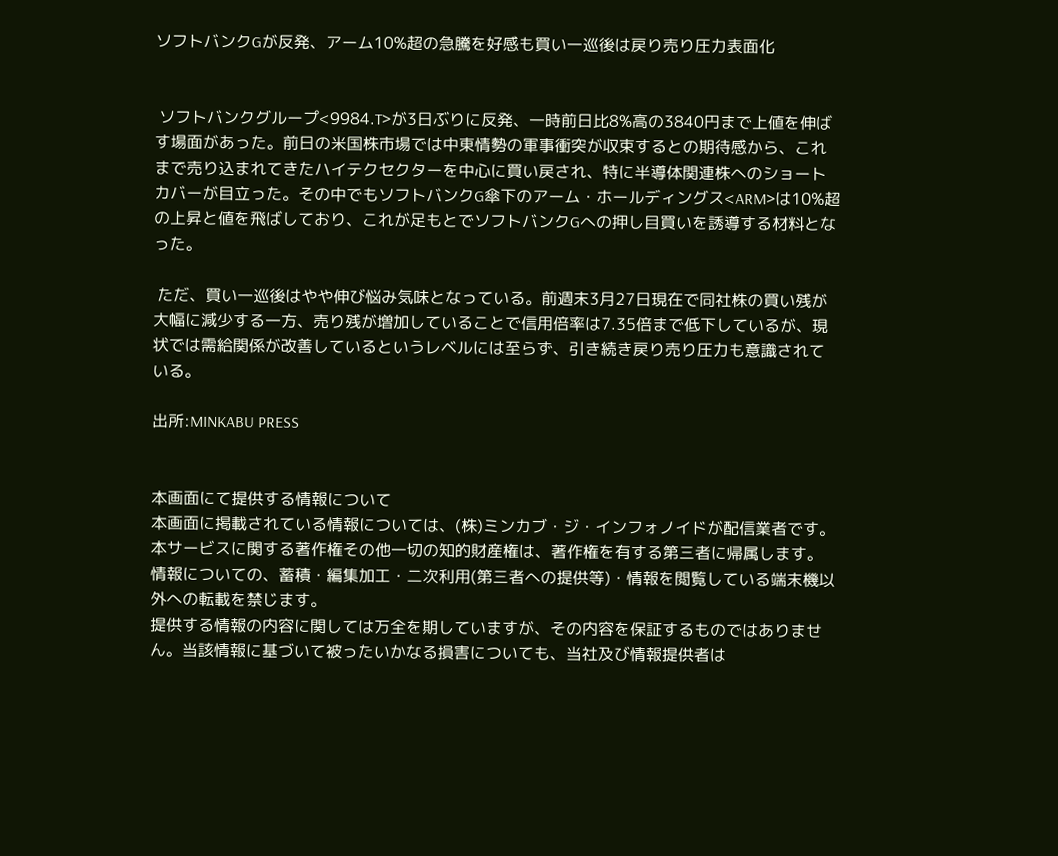ソフトバンクGが反発、アーム10%超の急騰を好感も買い一巡後は戻り売り圧力表面化


 ソフトバンクグループ<9984.T>が3日ぶりに反発、一時前日比8%高の3840円まで上値を伸ばす場面があった。前日の米国株市場では中東情勢の軍事衝突が収束するとの期待感から、これまで売り込まれてきたハイテクセクターを中心に買い戻され、特に半導体関連株へのショートカバーが目立った。その中でもソフトバンクG傘下のアーム・ホールディングス<ARM>は10%超の上昇と値を飛ばしており、これが足もとでソフトバンクGへの押し目買いを誘導する材料となった。

 ただ、買い一巡後はやや伸び悩み気味となっている。前週末3月27日現在で同社株の買い残が大幅に減少する一方、売り残が増加していることで信用倍率は7.35倍まで低下しているが、現状では需給関係が改善しているというレベルには至らず、引き続き戻り売り圧力も意識されている。

出所:MINKABU PRESS


本画面にて提供する情報について
本画面に掲載されている情報については、(株)ミンカブ・ジ・インフォノイドが配信業者です。
本サービスに関する著作権その他一切の知的財産権は、著作権を有する第三者に帰属します。情報についての、蓄積・編集加工・二次利用(第三者への提供等)・情報を閲覧している端末機以外への転載を禁じます。
提供する情報の内容に関しては万全を期していますが、その内容を保証するものではありません。当該情報に基づいて被ったいかなる損害についても、当社及び情報提供者は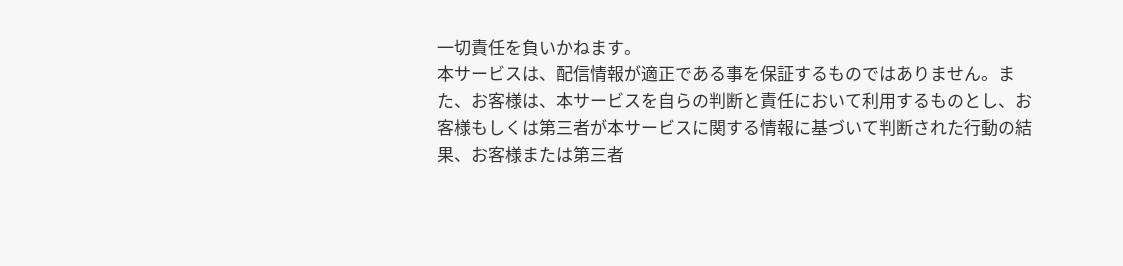一切責任を負いかねます。
本サービスは、配信情報が適正である事を保証するものではありません。また、お客様は、本サービスを自らの判断と責任において利用するものとし、お客様もしくは第三者が本サービスに関する情報に基づいて判断された行動の結果、お客様または第三者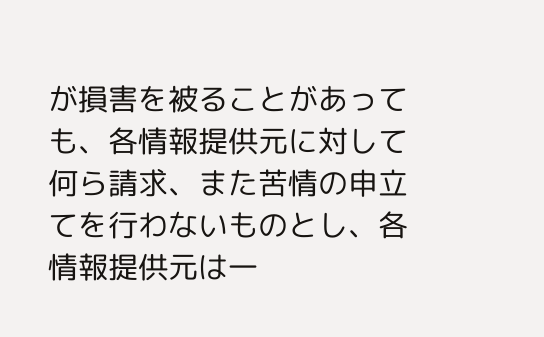が損害を被ることがあっても、各情報提供元に対して何ら請求、また苦情の申立てを行わないものとし、各情報提供元は一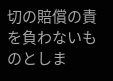切の賠償の責を負わないものとしま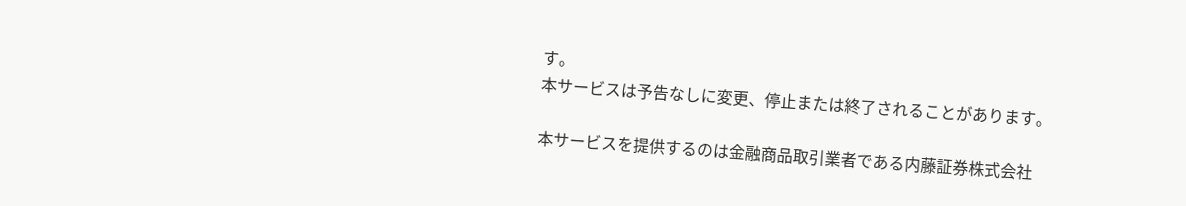す。
本サービスは予告なしに変更、停止または終了されることがあります。

本サービスを提供するのは金融商品取引業者である内藤証券株式会社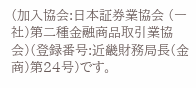(加入協会:日本証券業協会 (一社)第二種金融商品取引業協会)(登録番号:近畿財務局長(金商)第24号)です。